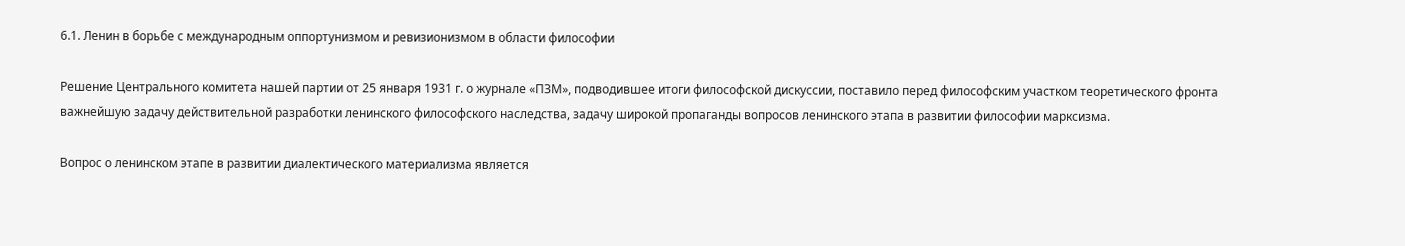6.1. Ленин в борьбе с международным оппортунизмом и ревизионизмом в области философии

Решение Центрального комитета нашей партии от 25 января 1931 г. о журнале «ПЗМ», подводившее итоги философской дискуссии, поставило перед философским участком теоретического фронта важнейшую задачу действительной разработки ленинского философского наследства, задачу широкой пропаганды вопросов ленинского этапа в развитии философии марксизма.

Вопрос о ленинском этапе в развитии диалектического материализма является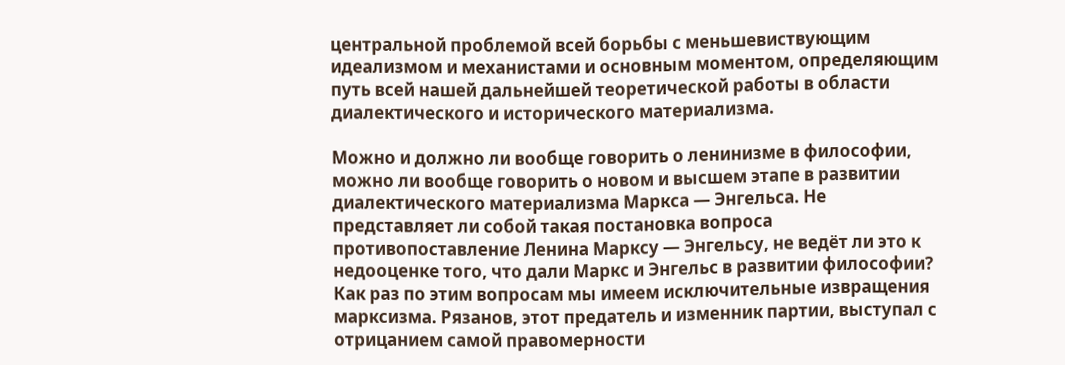центральной проблемой всей борьбы с меньшевиствующим идеализмом и механистами и основным моментом, определяющим путь всей нашей дальнейшей теоретической работы в области диалектического и исторического материализма.

Можно и должно ли вообще говорить о ленинизме в философии, можно ли вообще говорить о новом и высшем этапе в развитии диалектического материализма Маркса — Энгельса. Не представляет ли собой такая постановка вопроса противопоставление Ленина Марксу — Энгельсу, не ведёт ли это к недооценке того, что дали Маркс и Энгельс в развитии философии? Как раз по этим вопросам мы имеем исключительные извращения марксизма. Рязанов, этот предатель и изменник партии, выступал с отрицанием самой правомерности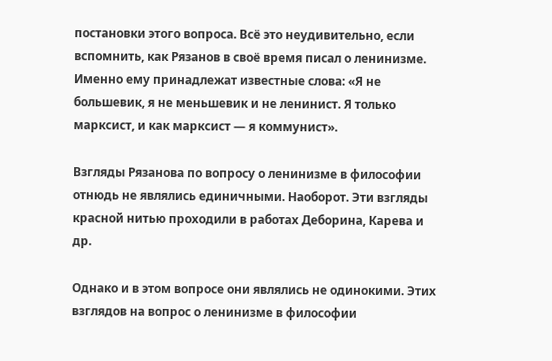постановки этого вопроса. Всё это неудивительно, если вспомнить, как Рязанов в своё время писал о ленинизме. Именно ему принадлежат известные слова: «Я не большевик, я не меньшевик и не ленинист. Я только марксист, и как марксист — я коммунист».

Взгляды Рязанова по вопросу о ленинизме в философии отнюдь не являлись единичными. Наоборот. Эти взгляды красной нитью проходили в работах Деборина, Карева и др.

Однако и в этом вопросе они являлись не одинокими. Этих взглядов на вопрос о ленинизме в философии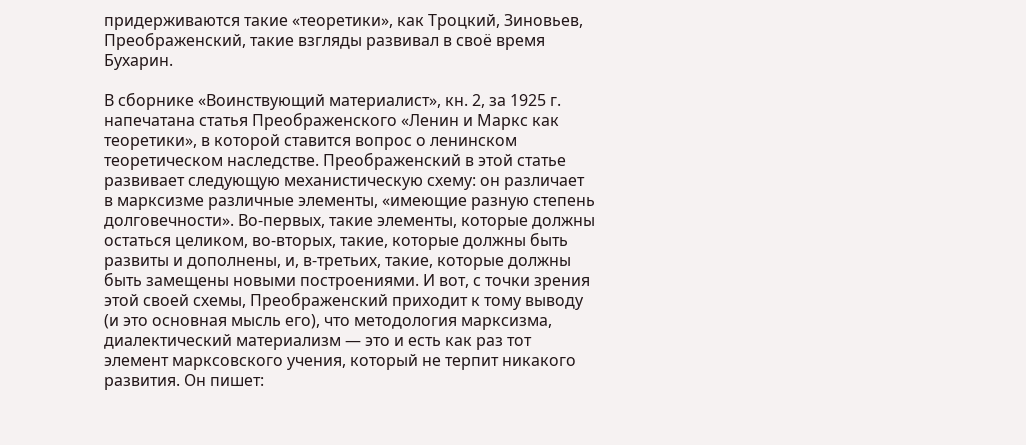придерживаются такие «теоретики», как Троцкий, Зиновьев, Преображенский, такие взгляды развивал в своё время Бухарин.

В сборнике «Воинствующий материалист», кн. 2, за 1925 г. напечатана статья Преображенского «Ленин и Маркс как теоретики», в которой ставится вопрос о ленинском теоретическом наследстве. Преображенский в этой статье развивает следующую механистическую схему: он различает в марксизме различные элементы, «имеющие разную степень долговечности». Во-первых, такие элементы, которые должны остаться целиком, во-вторых, такие, которые должны быть развиты и дополнены, и, в-третьих, такие, которые должны быть замещены новыми построениями. И вот, с точки зрения этой своей схемы, Преображенский приходит к тому выводу (и это основная мысль его), что методология марксизма, диалектический материализм — это и есть как раз тот элемент марксовского учения, который не терпит никакого развития. Он пишет: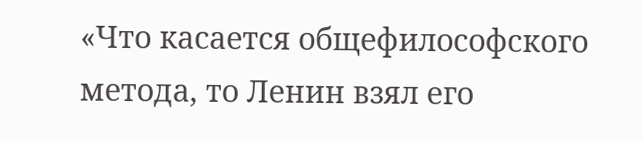«Что касается общефилософского метода, то Ленин взял его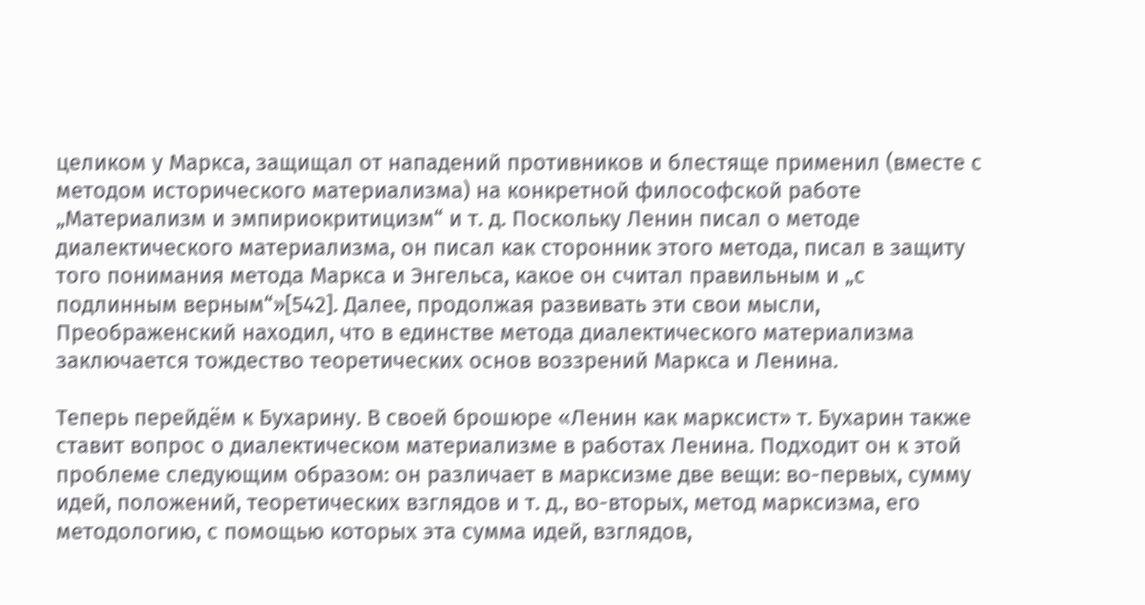целиком у Маркса, защищал от нападений противников и блестяще применил (вместе с методом исторического материализма) на конкретной философской работе „Материализм и эмпириокритицизм“ и т. д. Поскольку Ленин писал о методе диалектического материализма, он писал как сторонник этого метода, писал в защиту того понимания метода Маркса и Энгельса, какое он считал правильным и „с подлинным верным“»[542]. Далее, продолжая развивать эти свои мысли, Преображенский находил, что в единстве метода диалектического материализма заключается тождество теоретических основ воззрений Маркса и Ленина.

Теперь перейдём к Бухарину. В своей брошюре «Ленин как марксист» т. Бухарин также ставит вопрос о диалектическом материализме в работах Ленина. Подходит он к этой проблеме следующим образом: он различает в марксизме две вещи: во-первых, сумму идей, положений, теоретических взглядов и т. д., во-вторых, метод марксизма, его методологию, с помощью которых эта сумма идей, взглядов,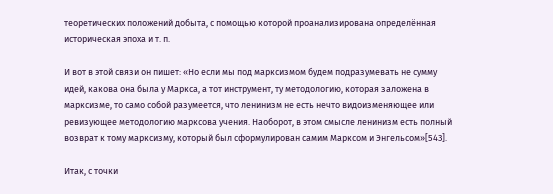теоретических положений добыта, с помощью которой проанализирована определённая историческая эпоха и т. п.

И вот в этой связи он пишет: «Но если мы под марксизмом будем подразумевать не сумму идей, какова она была у Маркса, а тот инструмент, ту методологию, которая заложена в марксизме, то само собой разумеется, что ленинизм не есть нечто видоизменяющее или ревизующее методологию марксова учения. Наоборот, в этом смысле ленинизм есть полный возврат к тому марксизму, который был сформулирован самим Марксом и Энгельсом»[543].

Итак, с точки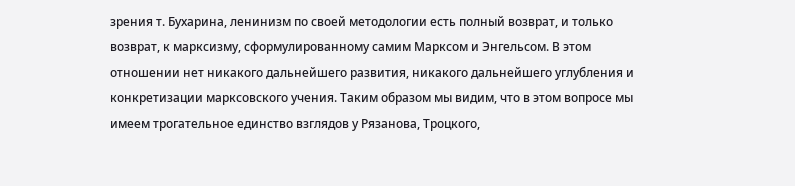зрения т. Бухарина, ленинизм по своей методологии есть полный возврат, и только возврат, к марксизму, сформулированному самим Марксом и Энгельсом. В этом отношении нет никакого дальнейшего развития, никакого дальнейшего углубления и конкретизации марксовского учения. Таким образом мы видим, что в этом вопросе мы имеем трогательное единство взглядов у Рязанова, Троцкого,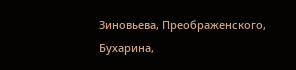Зиновьева, Преображенского, Бухарина,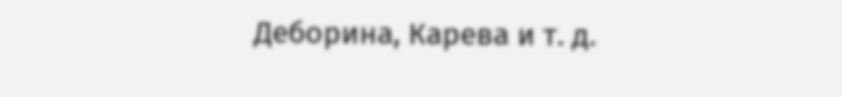Деборина, Карева и т. д.